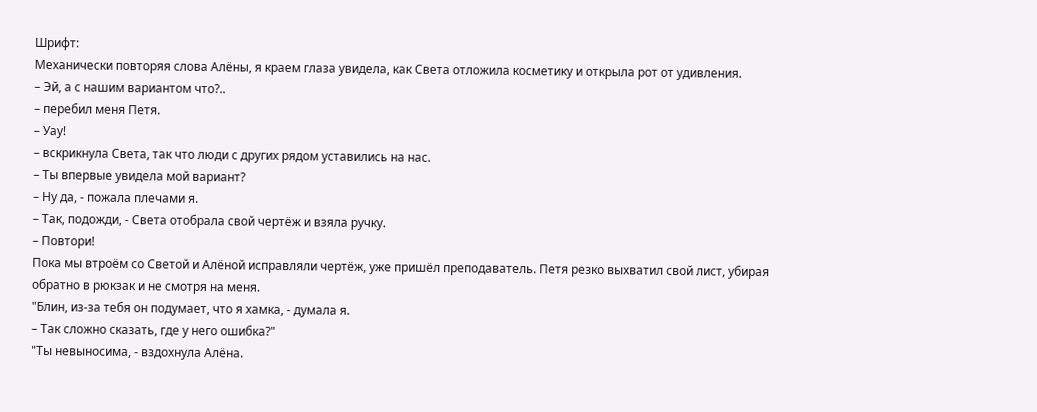Шрифт:
Механически повторяя слова Алёны, я краем глаза увидела, как Света отложила косметику и открыла рот от удивления.
– Эй, а с нашим вариантом что?..
– перебил меня Петя.
– Уау!
– вскрикнула Света, так что люди с других рядом уставились на нас.
– Ты впервые увидела мой вариант?
– Ну да, - пожала плечами я.
– Так, подожди, - Света отобрала свой чертёж и взяла ручку.
– Повтори!
Пока мы втроём со Светой и Алёной исправляли чертёж, уже пришёл преподаватель. Петя резко выхватил свой лист, убирая обратно в рюкзак и не смотря на меня.
"Блин, из-за тебя он подумает, что я хамка, - думала я.
– Так сложно сказать, где у него ошибка?"
"Ты невыносима, - вздохнула Алёна.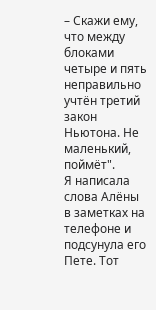– Скажи ему, что между блоками четыре и пять неправильно учтён третий закон Ньютона. Не маленький, поймёт".
Я написала слова Алёны в заметках на телефоне и подсунула его Пете. Тот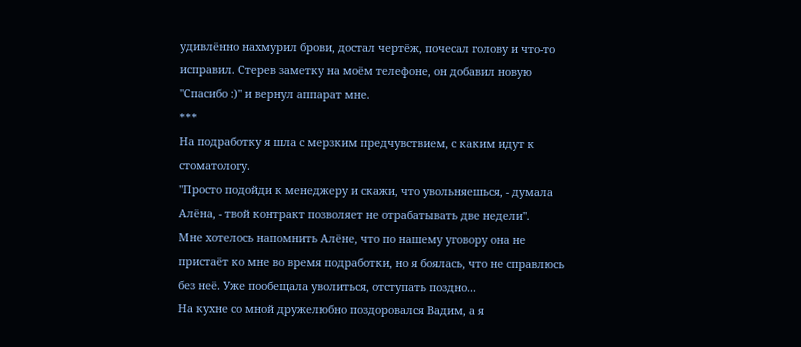удивлённо нахмурил брови, достал чертёж, почесал голову и что-то исправил. Стерев заметку на моём телефоне, он добавил новую "Спасибо :)" и вернул аппарат мне.
***
На подработку я шла с мерзким предчувствием, с каким идут к стоматологу.
"Просто подойди к менеджеру и скажи, что увольняешься, - думала Алёна, - твой контракт позволяет не отрабатывать две недели".
Мне хотелось напомнить Алёне, что по нашему уговору она не пристаёт ко мне во время подработки, но я боялась, что не справлюсь без неё. Уже пообещала уволиться, отступать поздно...
На кухне со мной дружелюбно поздоровался Вадим, а я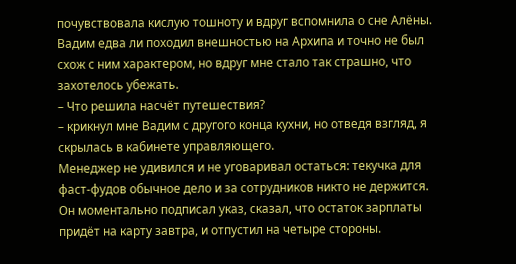почувствовала кислую тошноту и вдруг вспомнила о сне Алёны. Вадим едва ли походил внешностью на Архипа и точно не был схож с ним характером, но вдруг мне стало так страшно, что захотелось убежать.
– Что решила насчёт путешествия?
– крикнул мне Вадим с другого конца кухни, но отведя взгляд, я скрылась в кабинете управляющего.
Менеджер не удивился и не уговаривал остаться: текучка для фаст-фудов обычное дело и за сотрудников никто не держится. Он моментально подписал указ, сказал, что остаток зарплаты придёт на карту завтра, и отпустил на четыре стороны.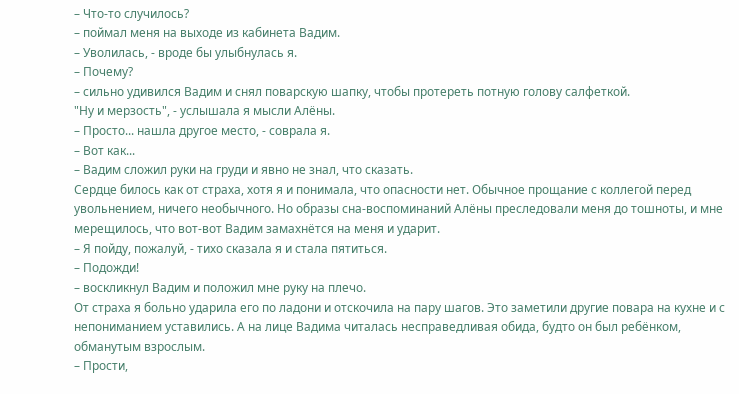– Что-то случилось?
– поймал меня на выходе из кабинета Вадим.
– Уволилась, - вроде бы улыбнулась я.
– Почему?
– сильно удивился Вадим и снял поварскую шапку, чтобы протереть потную голову салфеткой.
"Ну и мерзость", - услышала я мысли Алёны.
– Просто... нашла другое место, - соврала я.
– Вот как...
– Вадим сложил руки на груди и явно не знал, что сказать.
Сердце билось как от страха, хотя я и понимала, что опасности нет. Обычное прощание с коллегой перед увольнением, ничего необычного. Но образы сна-воспоминаний Алёны преследовали меня до тошноты, и мне мерещилось, что вот-вот Вадим замахнётся на меня и ударит.
– Я пойду, пожалуй, - тихо сказала я и стала пятиться.
– Подожди!
– воскликнул Вадим и положил мне руку на плечо.
От страха я больно ударила его по ладони и отскочила на пару шагов. Это заметили другие повара на кухне и с непониманием уставились. А на лице Вадима читалась несправедливая обида, будто он был ребёнком, обманутым взрослым.
– Прости,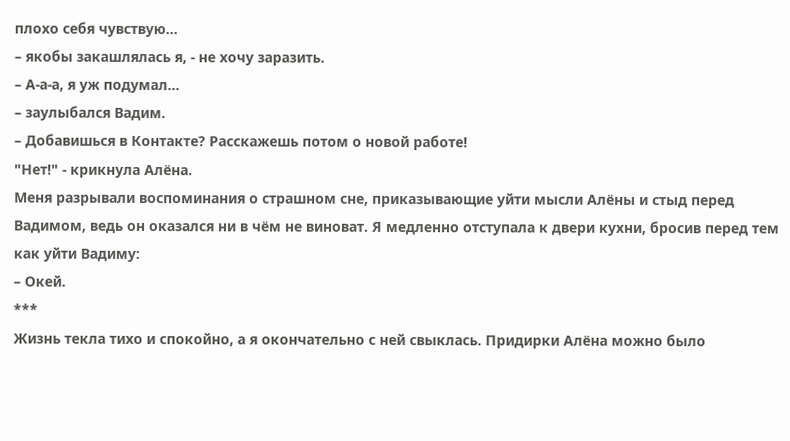плохо себя чувствую...
– якобы закашлялась я, - не хочу заразить.
– А-а-а, я уж подумал...
– заулыбался Вадим.
– Добавишься в Контакте? Расскажешь потом о новой работе!
"Нет!" - крикнула Алёна.
Меня разрывали воспоминания о страшном сне, приказывающие уйти мысли Алёны и стыд перед Вадимом, ведь он оказался ни в чём не виноват. Я медленно отступала к двери кухни, бросив перед тем как уйти Вадиму:
– Окей.
***
Жизнь текла тихо и спокойно, а я окончательно с ней свыклась. Придирки Алёна можно было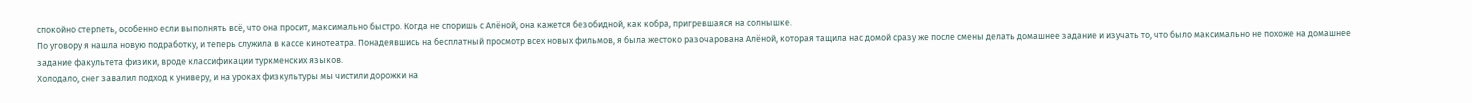спокойно стерпеть, особенно если выполнять всё, что она просит, максимально быстро. Когда не споришь с Алёной, она кажется безобидной, как кобра, пригревшаяся на солнышке.
По уговору я нашла новую подработку, и теперь служила в кассе кинотеатра. Понадеявшись на бесплатный просмотр всех новых фильмов, я была жестоко разочарована Алёной, которая тащила нас домой сразу же после смены делать домашнее задание и изучать то, что было максимально не похоже на домашнее задание факультета физики, вроде классификации туркменских языков.
Холодало, снег завалил подход к универу, и на уроках физкультуры мы чистили дорожки на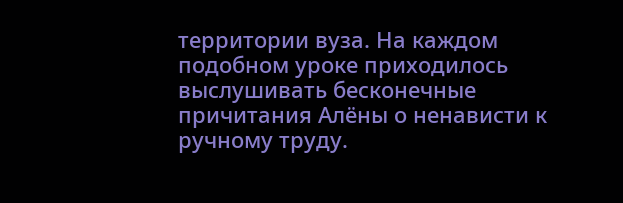территории вуза. На каждом подобном уроке приходилось выслушивать бесконечные причитания Алёны о ненависти к ручному труду.